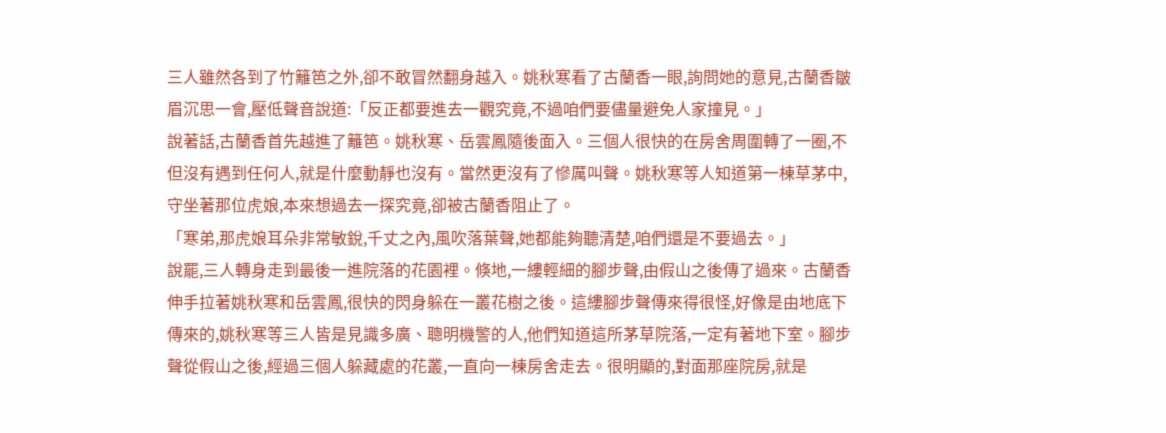三人雖然各到了竹籬笆之外,卻不敢冒然翻身越入。姚秋寒看了古蘭香一眼,詢問她的意見,古蘭香皺眉沉思一會,壓低聲音說道:「反正都要進去一觀究竟,不過咱們要儘量避免人家撞見。」
說著話,古蘭香首先越進了籬笆。姚秋寒、岳雲鳳隨後面入。三個人很快的在房舍周圍轉了一圈,不但沒有遇到任何人,就是什麼動靜也沒有。當然更沒有了慘厲叫聲。姚秋寒等人知道第一棟草茅中,守坐著那位虎娘,本來想過去一探究竟,卻被古蘭香阻止了。
「寒弟,那虎娘耳朵非常敏銳,千丈之內,風吹落葉聲,她都能夠聽清楚,咱們還是不要過去。」
說罷,三人轉身走到最後一進院落的花園裡。倏地,一縷輕細的腳步聲,由假山之後傳了過來。古蘭香伸手拉著姚秋寒和岳雲鳳,很快的閃身躲在一叢花樹之後。這縷腳步聲傳來得很怪,好像是由地底下傳來的,姚秋寒等三人皆是見識多廣、聰明機警的人,他們知道這所茅草院落,一定有著地下室。腳步聲從假山之後,經過三個人躲藏處的花叢,一直向一棟房舍走去。很明顯的,對面那座院房,就是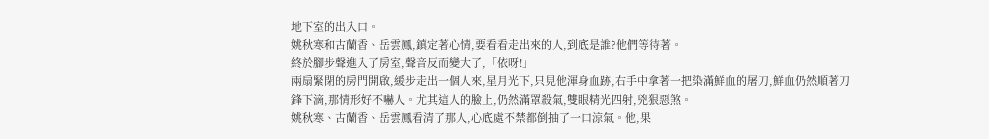地下室的出入口。
姚秋寒和古蘭香、岳雲鳳,鎮定著心情,要看看走出來的人,到底是誰?他們等待著。
終於腳步聲進入了房室,聲音反而變大了,「依呀!」
兩扇緊閉的房門開啟,緩步走出一個人來,星月光下,只見他渾身血跡,右手中拿著一把染滿鮮血的屠刀,鮮血仍然順著刀鋒下滴,那情形好不嚇人。尤其這人的臉上,仍然滿罩殺氣,雙眼精光四射,兇狠惡煞。
姚秋寒、古蘭香、岳雲鳳看清了那人,心底處不禁都倒抽了一口涼氣。他,果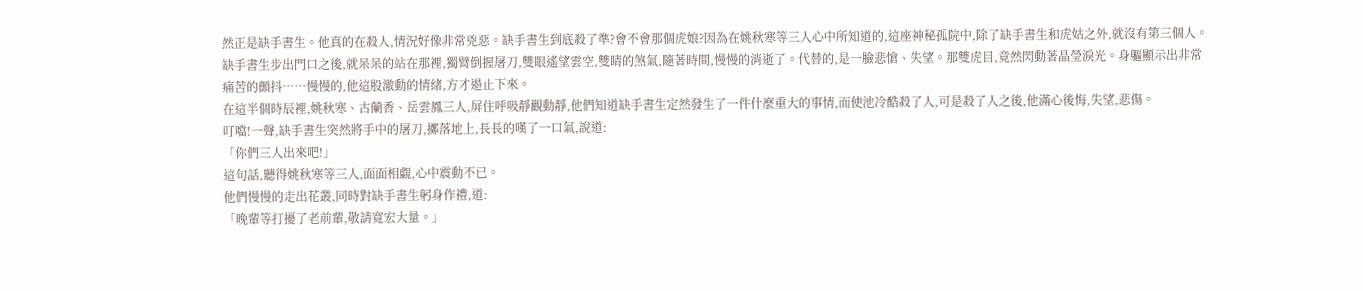然正是缺手書生。他真的在殺人,情況好像非常兇惡。缺手書生到底殺了準?會不會那個虎娘?因為在姚秋寒等三人心中所知道的,這座神秘孤院中,除了缺手書生和虎姑之外,就沒有第三個人。
缺手書生步出門口之後,就呆呆的站在那裡,獨臂倒握屠刀,雙眼遙望雲空,雙睛的煞氣,隨著時間,慢慢的消逝了。代替的,是一臉悲愴、失望。那雙虎目,竟然閃動著晶瑩淚光。身軀顯示出非常痛苦的顫抖……慢慢的,他這股激動的情緒,方才遏止下來。
在這半個時辰裡,姚秋寒、古蘭香、岳雲鳳三人,屏住呼吸靜觀動靜,他們知道缺手書生定然發生了一件什麼重大的事情,而使池冷酷殺了人,可是殺了人之後,他滿心後悔,失望,悲傷。
叮噹!一聲,缺手書生突然將手中的屠刀,擲落地上,長長的嘆了一口氣,說道:
「你們三人出來吧!」
這句話,聽得姚秋寒等三人,面面相覷,心中震動不已。
他們慢慢的走出花叢,同時對缺手書生躬身作禮,道:
「晚輩等打擾了老前輩,敬請寬宏大量。」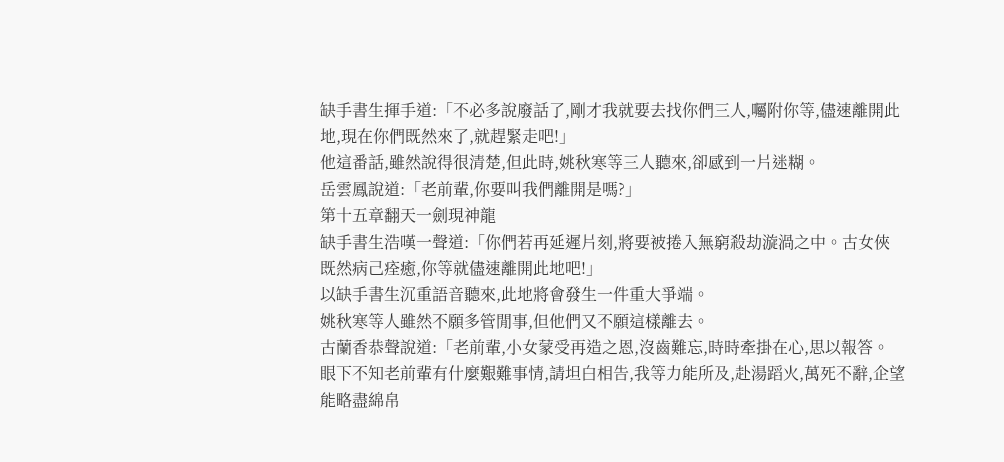缺手書生揮手道:「不必多說廢話了,剛才我就要去找你們三人,囑附你等,儘速離開此地,現在你們既然來了,就趕緊走吧!」
他這番話,雖然說得很清楚,但此時,姚秋寒等三人聽來,卻感到一片迷糊。
岳雲鳳說道:「老前輩,你要叫我們離開是嗎?」
第十五章翻天一劍現神龍
缺手書生浩嘆一聲道:「你們若再延遲片刻,將要被捲入無窮殺劫漩渦之中。古女俠既然病己痊癒,你等就儘速離開此地吧!」
以缺手書生沉重語音聽來,此地將會發生一件重大爭端。
姚秋寒等人雖然不願多管閒事,但他們又不願這樣離去。
古蘭香恭聲說道:「老前輩,小女蒙受再造之恩,沒齒難忘,時時牽掛在心,思以報答。
眼下不知老前輩有什麼艱難事情,請坦白相告,我等力能所及,赴湯蹈火,萬死不辭,企望能略盡綿帛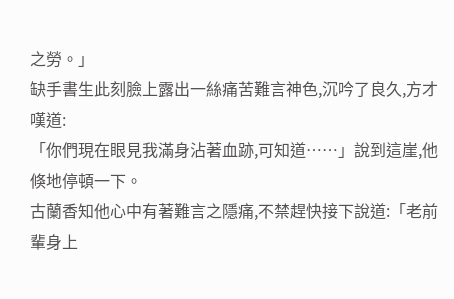之勞。」
缺手書生此刻臉上露出一絲痛苦難言神色,沉吟了良久,方才嘆道:
「你們現在眼見我滿身沾著血跡,可知道……」說到這崖,他倏地停頓一下。
古蘭香知他心中有著難言之隱痛,不禁趕快接下說道:「老前輩身上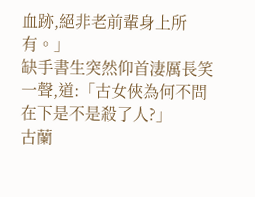血跡,絕非老前輩身上所有。」
缺手書生突然仰首淒厲長笑一聲,道:「古女俠為何不問在下是不是殺了人?」
古蘭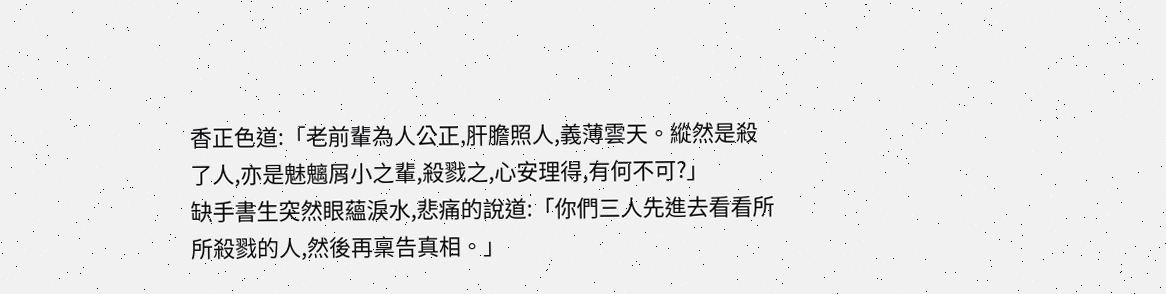香正色道:「老前輩為人公正,肝膽照人,義薄雲天。縱然是殺了人,亦是魅魑屑小之輩,殺戮之,心安理得,有何不可?」
缺手書生突然眼蘊淚水,悲痛的說道:「你們三人先進去看看所所殺戮的人,然後再稟告真相。」